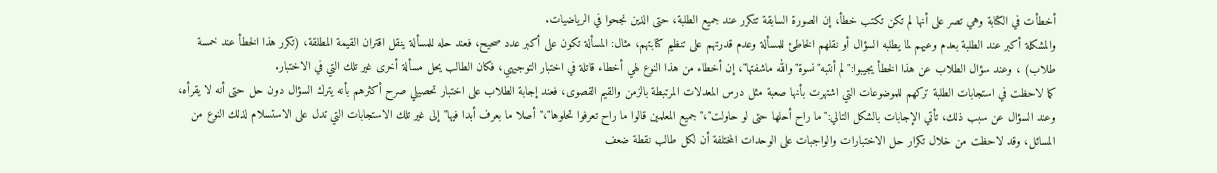أخطأت في الكتابة وهي تصر على أنها لم تكن تكتب خطأ، إن الصورة السابقة تتكرر عند جميع الطلبة، حتى الذين نجحوا في الرياضيات.
والمشكلة أكبر عند الطلبة بعدم وعيهم لما يطلبه السؤال أو نقلهم الخاطئ للمسألة وعدم قدرتهم على تنظيم كتابتهم، مثال: المسألة تكون على أكبر عدد صحيح، فعند حله للمسألة ينقل اقتران القيمة المطلقة، (تكرر هذا الخطأ عند خمسة طلاب) ، وعند سؤال الطلاب عن هذا الخطأ يجيبوا:"لم أنتبه"نسوة"والله ماشفتها"، إن أخطاء من هذا النوع لهي أخطاء قاتلة في اختبار التوجيهي، فكان الطالب يحل مسألة أخرى غير تلك التي في الاختبار.
كما لاحظت في استجابات الطلبة تركهم للموضوعات التي اشتهرت بأنها صعبة مثل درس المعدلات المرتبطة بالزمن والقيم القصوى، فعند إجابة الطلاب على اختبار تحصيلي صرح أكثرهم بأنه يترك السؤال دون حل حتى أنه لا يقرأه، وعند السؤال عن سبب ذلك، تأتي الإجابات بالشكل التالي:"ما راح أحلها حتى لو حاولت"،"جميع المعلمين قالوا ما راح تعرفوا تحلوها"،"أصلا ما بعرف أبدا فيها"إلى غير تلك الاستجابات التي تدل على الاستسلام لذلك النوع من المسائل، وقد لاحظت من خلال تكرار حل الاختبارات والواجبات على الوحدات المختلفة أن لكل طالب نقطة ضعف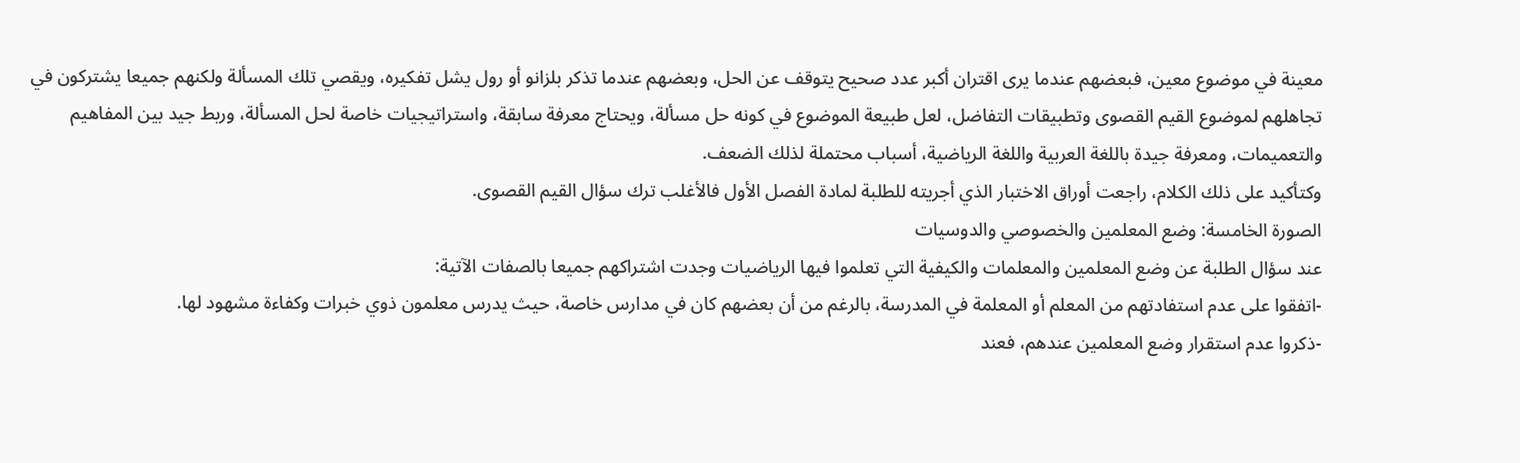معينة في موضوع معين، فبعضهم عندما يرى اقتران أكبر عدد صحيح يتوقف عن الحل، وبعضهم عندما تذكر بلزانو أو رول يشل تفكيره، ويقصي تلك المسألة ولكنهم جميعا يشتركون في تجاهلهم لموضوع القيم القصوى وتطبيقات التفاضل، لعل طبيعة الموضوع في كونه حل مسألة، ويحتاج معرفة سابقة، واستراتيجيات خاصة لحل المسألة، وربط جيد بين المفاهيم والتعميمات، ومعرفة جيدة باللغة العربية واللغة الرياضية، أسباب محتملة لذلك الضعف.
وكتأكيد على ذلك الكلام، راجعت أوراق الاختبار الذي أجريته للطلبة لمادة الفصل الأول فالأغلب ترك سؤال القيم القصوى.
الصورة الخامسة: وضع المعلمين والخصوصي والدوسيات
عند سؤال الطلبة عن وضع المعلمين والمعلمات والكيفية التي تعلموا فيها الرياضيات وجدت اشتراكهم جميعا بالصفات الآتية:
-اتفقوا على عدم استفادتهم من المعلم أو المعلمة في المدرسة، بالرغم من أن بعضهم كان في مدارس خاصة، حيث يدرس معلمون ذوي خبرات وكفاءة مشهود لها.
-ذكروا عدم استقرار وضع المعلمين عندهم، فعند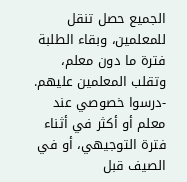الجميع حصل تنقل للمعلمين، وبقاء الطلبة فترة ما دون معلم، وتقلب المعلمين عليهم.
-درسوا خصوصي عند معلم أو أكثر في أثناء فترة التوجيهي، أو في الصيف قبل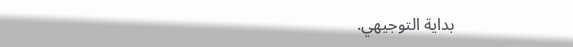بداية التوجيهي.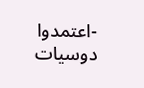-اعتمدوا دوسيات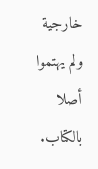خارجية ولم يهتموا أصلا بالكتاب.